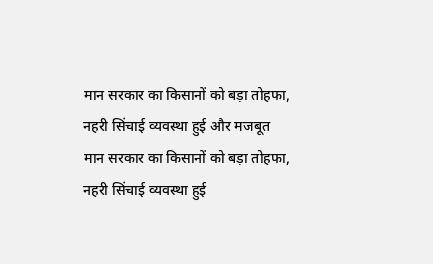मान सरकार का किसानों को बड़ा तोहफा, नहरी सिंचाई व्यवस्था हुई और मजबूत
मान सरकार का किसानों को बड़ा तोहफा, नहरी सिंचाई व्यवस्था हुई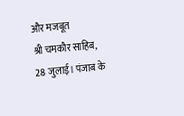और मजबूत
श्री चमकौर साहिब, 28 जुलाई। पंजाब के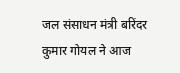जल संसाधन मंत्री बरिंदर कुमार गोयल ने आज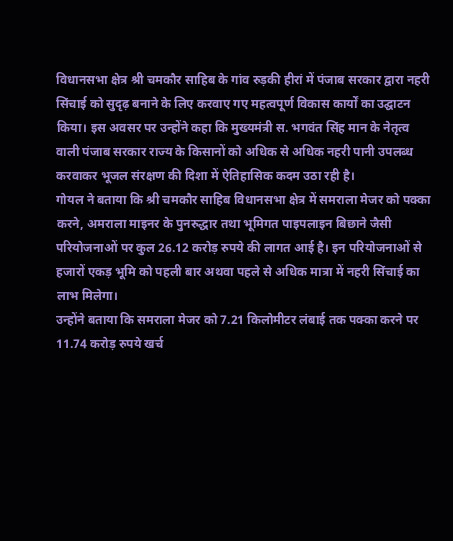विधानसभा क्षेत्र श्री चमकौर साहिब के गांव रुड़की हीरां में पंजाब सरकार द्वारा नहरी सिंचाई को सुदृढ़ बनाने के लिए करवाए गए महत्वपूर्ण विकास कार्यों का उद्घाटन किया। इस अवसर पर उन्होंने कहा कि मुख्यमंत्री स. भगवंत सिंह मान के नेतृत्व वाली पंजाब सरकार राज्य के किसानों को अधिक से अधिक नहरी पानी उपलब्ध करवाकर भूजल संरक्षण की दिशा में ऐतिहासिक कदम उठा रही है।
गोयल ने बताया कि श्री चमकौर साहिब विधानसभा क्षेत्र में समराला मेजर को पक्का करने, अमराला माइनर के पुनरुद्धार तथा भूमिगत पाइपलाइन बिछाने जैसी परियोजनाओं पर कुल 26.12 करोड़ रुपये की लागत आई है। इन परियोजनाओं से हजारों एकड़ भूमि को पहली बार अथवा पहले से अधिक मात्रा में नहरी सिंचाई का लाभ मिलेगा।
उन्होंने बताया कि समराला मेजर को 7.21 किलोमीटर लंबाई तक पक्का करने पर 11.74 करोड़ रुपये खर्च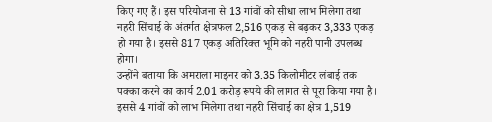किए गए हैं। इस परियोजना से 13 गांवों को सीधा लाभ मिलेगा तथा नहरी सिंचाई के अंतर्गत क्षेत्रफल 2,516 एकड़ से बढ़कर 3,333 एकड़ हो गया है। इससे 817 एकड़ अतिरिक्त भूमि को नहरी पानी उपलब्ध होगा।
उन्होंने बताया कि अमराला माइनर को 3.35 किलोमीटर लंबाई तक पक्का करने का कार्य 2.01 करोड़ रूपये की लागत से पूरा किया गया है। इससे 4 गांवों को लाभ मिलेगा तथा नहरी सिंचाई का क्षेत्र 1,519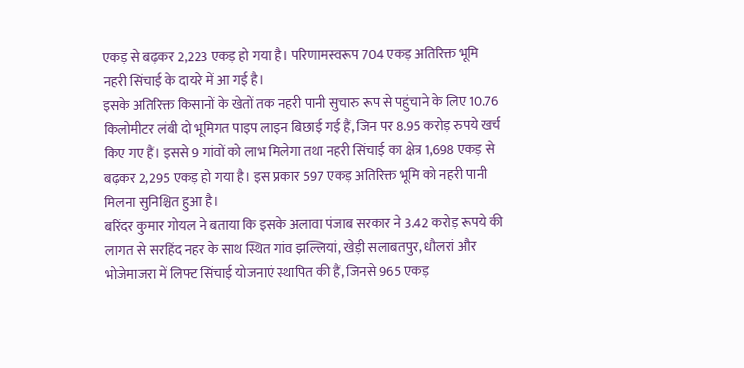एकड़ से बढ़कर 2,223 एकड़ हो गया है। परिणामस्वरूप 704 एकड़ अतिरिक्त भूमि नहरी सिंचाई के दायरे में आ गई है।
इसके अतिरिक्त किसानों के खेतों तक नहरी पानी सुचारु रूप से पहुंचाने के लिए 10.76 किलोमीटर लंबी दो भूमिगत पाइप लाइन बिछाई गई हैं, जिन पर 8.95 करोड़ रुपये खर्च किए गए हैं। इससे 9 गांवों को लाभ मिलेगा तथा नहरी सिंचाई का क्षेत्र 1,698 एकड़ से बढ़कर 2,295 एकड़ हो गया है। इस प्रकार 597 एकड़ अतिरिक्त भूमि को नहरी पानी मिलना सुनिश्चित हुआ है।
बरिंदर कुमार गोयल ने बताया कि इसके अलावा पंजाब सरकार ने 3.42 करोड़ रूपये की लागत से सरहिंद नहर के साथ स्थित गांव झल्लियां, खेड़ी सलाबतपुर, धौलरां और भोजेमाजरा में लिफ्ट सिंचाई योजनाएं स्थापित की हैं, जिनसे 965 एकड़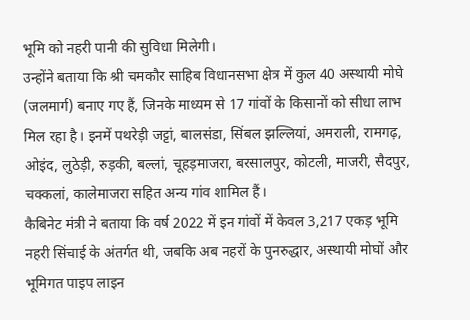भूमि को नहरी पानी की सुविधा मिलेगी।
उन्होंने बताया कि श्री चमकौर साहिब विधानसभा क्षेत्र में कुल 40 अस्थायी मोघे (जलमार्ग) बनाए गए हैं, जिनके माध्यम से 17 गांवों के किसानों को सीधा लाभ मिल रहा है। इनमें पथरेड़ी जट्टां, बालसंडा, सिंबल झल्लियां, अमराली, रामगढ़, ओइंद, लुठेड़ी, रुड़की, बल्लां, चूहड़माजरा, बरसालपुर, कोटली, माजरी, सैदपुर, चक्कलां, कालेमाजरा सहित अन्य गांव शामिल हैं।
कैबिनेट मंत्री ने बताया कि वर्ष 2022 में इन गांवों में केवल 3,217 एकड़ भूमि नहरी सिंचाई के अंतर्गत थी, जबकि अब नहरों के पुनरुद्धार, अस्थायी मोघों और भूमिगत पाइप लाइन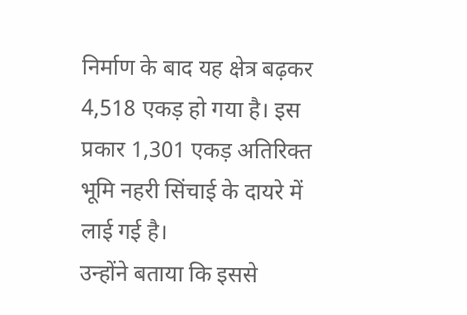निर्माण के बाद यह क्षेत्र बढ़कर 4,518 एकड़ हो गया है। इस प्रकार 1,301 एकड़ अतिरिक्त भूमि नहरी सिंचाई के दायरे में लाई गई है।
उन्होंने बताया कि इससे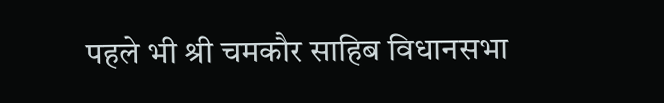पहले भी श्री चमकौर साहिब विधानसभा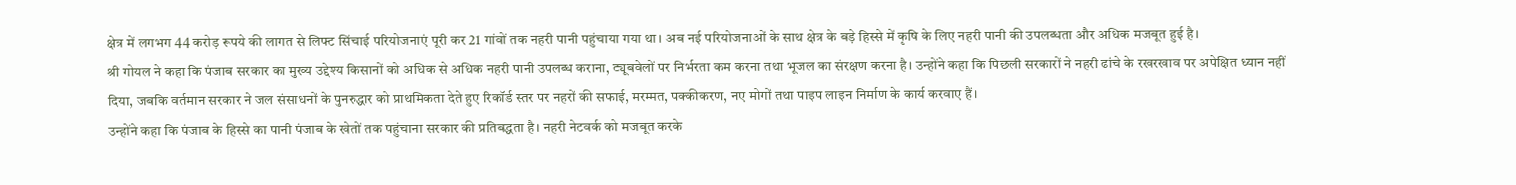क्षेत्र में लगभग 44 करोड़ रूपये की लागत से लिफ्ट सिंचाई परियोजनाएं पूरी कर 21 गांवों तक नहरी पानी पहुंचाया गया था। अब नई परियोजनाओं के साथ क्षेत्र के बड़े हिस्से में कृषि के लिए नहरी पानी की उपलब्धता और अधिक मजबूत हुई है।
श्री गोयल ने कहा कि पंजाब सरकार का मुख्य उद्देश्य किसानों को अधिक से अधिक नहरी पानी उपलब्ध कराना, ट्यूबवेलों पर निर्भरता कम करना तथा भूजल का संरक्षण करना है। उन्होंने कहा कि पिछली सरकारों ने नहरी ढांचे के रखरखाव पर अपेक्षित ध्यान नहीं दिया, जबकि वर्तमान सरकार ने जल संसाधनों के पुनरुद्धार को प्राथमिकता देते हुए रिकॉर्ड स्तर पर नहरों की सफाई, मरम्मत, पक्कीकरण, नए मोगों तथा पाइप लाइन निर्माण के कार्य करवाए हैं।
उन्होंने कहा कि पंजाब के हिस्से का पानी पंजाब के खेतों तक पहुंचाना सरकार की प्रतिबद्धता है। नहरी नेटवर्क को मजबूत करके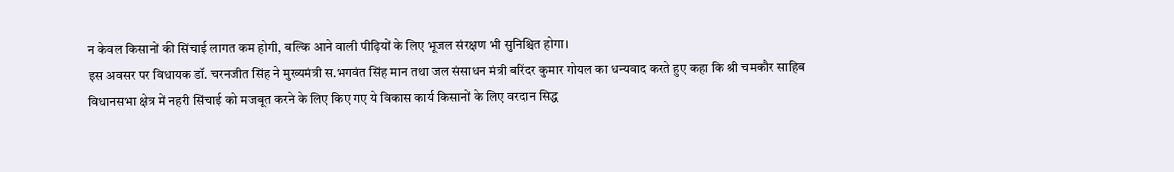न केवल किसानों की सिंचाई लागत कम होगी, बल्कि आने वाली पीढ़ियों के लिए भूजल संरक्षण भी सुनिश्चित होगा।
इस अवसर पर विधायक डॉ. चरनजीत सिंह ने मुख्यमंत्री स.भगवंत सिंह मान तथा जल संसाधन मंत्री बरिंदर कुमार गोयल का धन्यवाद करते हुए कहा कि श्री चमकौर साहिब विधानसभा क्षेत्र में नहरी सिंचाई को मजबूत करने के लिए किए गए ये विकास कार्य किसानों के लिए वरदान सिद्ध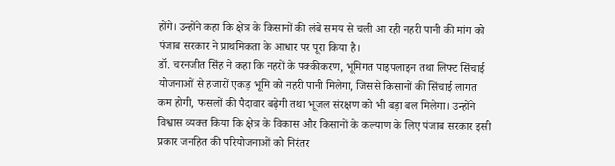होंगे। उन्होंने कहा कि क्षेत्र के किसानों की लंबे समय से चली आ रही नहरी पानी की मांग को पंजाब सरकार ने प्राथमिकता के आधार पर पूरा किया है।
डॉ. चरनजीत सिंह ने कहा कि नहरों के पक्कीकरण, भूमिगत पाइपलाइन तथा लिफ्ट सिंचाई योजनाओं से हजारों एकड़ भूमि को नहरी पानी मिलेगा, जिससे किसानों की सिंचाई लागत कम होगी, फसलों की पैदावार बढ़ेगी तथा भूजल संरक्षण को भी बड़ा बल मिलेगा। उन्होंने विश्वास व्यक्त किया कि क्षेत्र के विकास और किसानों के कल्याण के लिए पंजाब सरकार इसी प्रकार जनहित की परियोजनाओं को निरंतर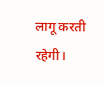लागू करती रहेगी।